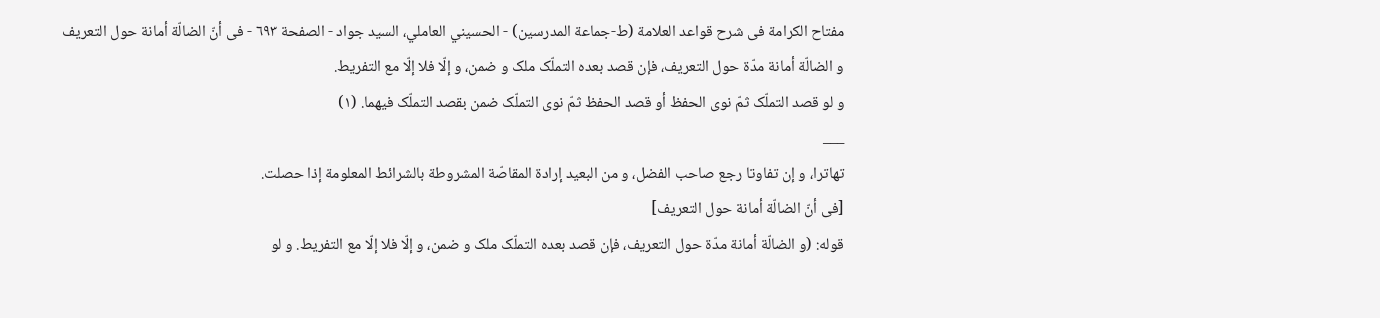مفتاح الکرامة فی شرح قواعد العلامة (ط-جماعة المدرسين) - الحسيني العاملي، السید جواد - الصفحة ٦٩٣ - فی أنّ الضالّة أمانة حول التعریف
و الضالّة أمانة مدّة حول التعریف، فإن قصد بعده التملّک ملک و ضمن، و إلّا فلا إلّا مع التفریط.
و لو قصد التملّک ثمّ نوی الحفظ أو قصد الحفظ ثمّ نوی التملّک ضمن بقصد التملّک فیهما. (١)
___
تهاترا، و إن تفاوتا رجع صاحب الفضل، و من البعید إرادة المقاصّة المشروطة بالشرائط المعلومة إذا حصلت.
[فی أنّ الضالّة أمانة حول التعریف]
قوله: (و الضالّة أمانة مدّة حول التعریف، فإن قصد بعده التملّک ملک و ضمن، و إلّا فلا إلّا مع التفریط. و لو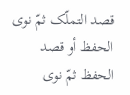قصد التملّک ثمّ نوی الحفظ أو قصد الحفظ ثمّ نوی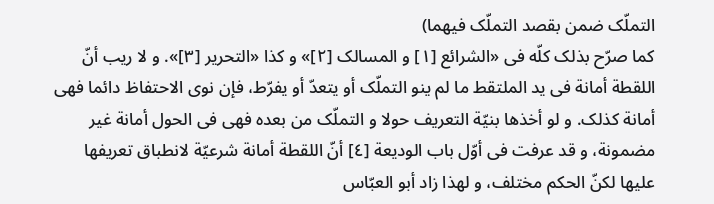التملّک ضمن بقصد التملّک فیهما)
کما صرّح بذلک کلّه فی «الشرائع [١] و المسالک [٢]» و کذا «التحریر [٣]». و لا ریب أنّ اللقطة أمانة فی ید الملتقط ما لم ینو التملّک أو یتعدّ أو یفرّط، فإن نوی الاحتفاظ دائما فهی أمانة کذلک. و لو أخذها بنیّة التعریف حولا و التملّک من بعده فهی فی الحول أمانة غیر مضمونة، و قد عرفت فی أوّل باب الودیعة [٤] أنّ اللقطة أمانة شرعیّة لانطباق تعریفها علیها لکنّ الحکم مختلف، و لهذا زاد أبو العبّاس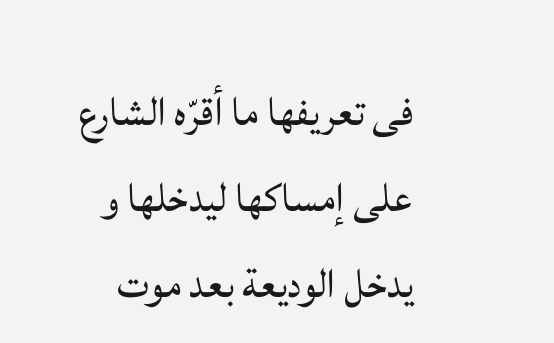فی تعریفها ما أقرّه الشارع علی إمساکها لیدخلها و یدخل الودیعة بعد موت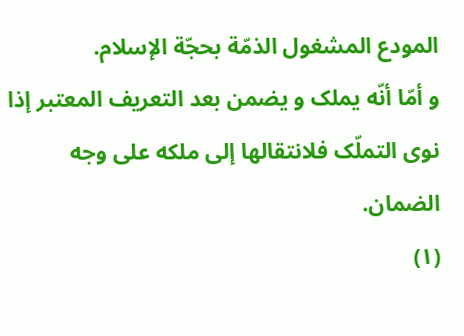المودع المشغول الذمّة بحجّة الإسلام.
و أمّا أنّه یملک و یضمن بعد التعریف المعتبر إذا نوی التملّک فلانتقالها إلی ملکه علی وجه الضمان.
(١)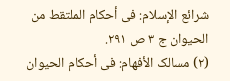شرائع الإسلام: فی أحکام الملتقط من الحیوان ج ٣ ص ٢٩١.
(٢) مسالک الأفهام: فی أحکام الحیوان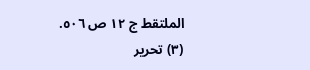الملتقط ج ١٢ ص ٥٠٦.
(٣) تحریر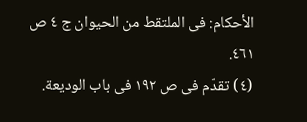الأحکام: فی الملتقط من الحیوان ج ٤ ص ٤٦١.
(٤) تقدّم فی ص ١٩٢ فی باب الودیعة.